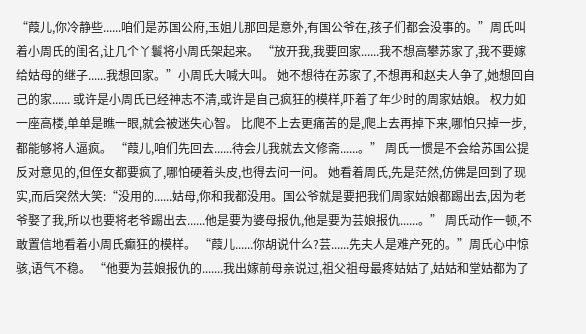“葭儿,你冷静些......咱们是苏国公府,玉姐儿那回是意外,有国公爷在,孩子们都会没事的。”周氏叫着小周氏的闺名,让几个丫鬟将小周氏架起来。 “放开我,我要回家......我不想高攀苏家了,我不要嫁给姑母的继子......我想回家。”小周氏大喊大叫。 她不想待在苏家了,不想再和赵夫人争了,她想回自己的家...... 或许是小周氏已经神志不清,或许是自己疯狂的模样,吓着了年少时的周家姑娘。 权力如一座高楼,单单是瞧一眼,就会被迷失心智。 比爬不上去更痛苦的是,爬上去再掉下来,哪怕只掉一步,都能够将人逼疯。 “葭儿,咱们先回去......待会儿我就去文修斋......。” 周氏一惯是不会给苏国公提反对意见的,但侄女都要疯了,哪怕硬着头皮,也得去问一问。 她看着周氏,先是茫然,仿佛是回到了现实,而后突然大笑:“没用的......姑母,你和我都没用。国公爷就是要把我们周家姑娘都踢出去,因为老爷娶了我,所以也要将老爷踢出去......他是要为婆母报仇,他是要为芸娘报仇......。” 周氏动作一顿,不敢置信地看着小周氏癫狂的模样。 “葭儿......你胡说什么?芸......先夫人是难产死的。”周氏心中惊骇,语气不稳。 “他要为芸娘报仇的.......我出嫁前母亲说过,祖父祖母最疼姑姑了,姑姑和堂姑都为了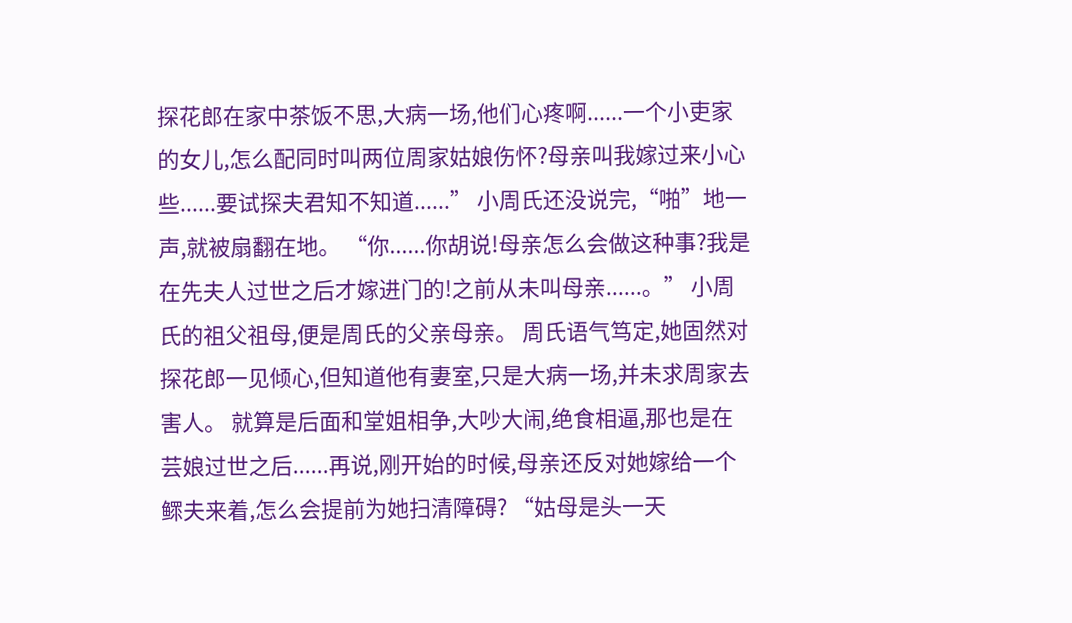探花郎在家中茶饭不思,大病一场,他们心疼啊......一个小吏家的女儿,怎么配同时叫两位周家姑娘伤怀?母亲叫我嫁过来小心些......要试探夫君知不知道......” 小周氏还没说完,“啪”地一声,就被扇翻在地。 “你......你胡说!母亲怎么会做这种事?我是在先夫人过世之后才嫁进门的!之前从未叫母亲......。” 小周氏的祖父祖母,便是周氏的父亲母亲。 周氏语气笃定,她固然对探花郎一见倾心,但知道他有妻室,只是大病一场,并未求周家去害人。 就算是后面和堂姐相争,大吵大闹,绝食相逼,那也是在芸娘过世之后......再说,刚开始的时候,母亲还反对她嫁给一个鳏夫来着,怎么会提前为她扫清障碍? “姑母是头一天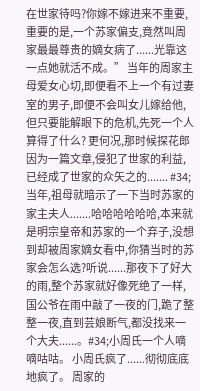在世家待吗?你嫁不嫁进来不重要,重要的是,一个苏家偏支,竟然叫周家最最尊贵的嫡女病了......光靠这一点她就活不成。” 当年的周家主母爱女心切,即便看不上一个有过妻室的男子,即便不会叫女儿嫁给他,但只要能解眼下的危机,先死一个人算得了什么? 更何况,那时候探花郎因为一篇文章,侵犯了世家的利益,已经成了世家的众矢之的....... #34;当年,祖母就暗示了一下当时苏家的家主夫人.......哈哈哈哈哈哈,本来就是明宗皇帝和苏家的一个弃子,没想到却被周家嫡女看中,你猜当时的苏家会怎么选?听说......那夜下了好大的雨,整个苏家就好像死绝了一样,国公爷在雨中敲了一夜的门,跪了整整一夜,直到芸娘断气,都没找来一个大夫......。#34;小周氏一个人嘀嘀咕咕。 小周氏疯了......彻彻底底地疯了。 周家的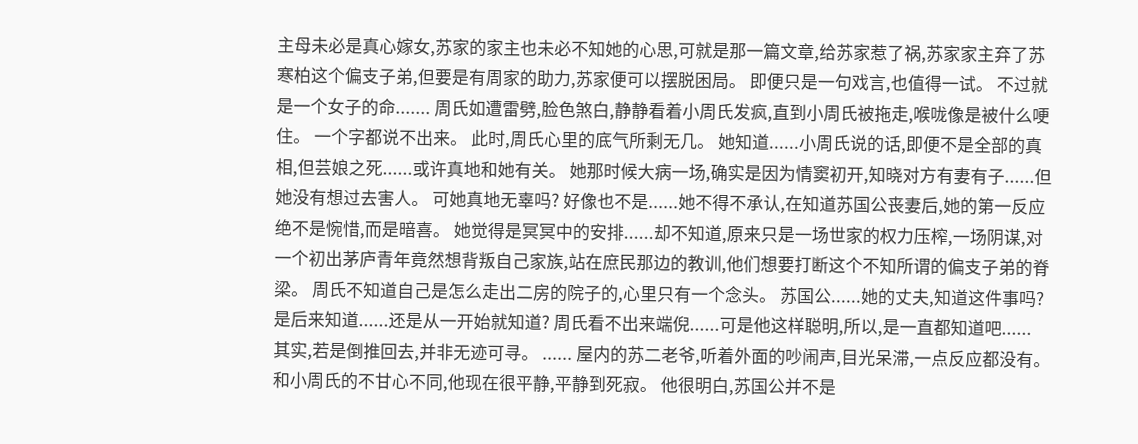主母未必是真心嫁女,苏家的家主也未必不知她的心思,可就是那一篇文章,给苏家惹了祸,苏家家主弃了苏寒柏这个偏支子弟,但要是有周家的助力,苏家便可以摆脱困局。 即便只是一句戏言,也值得一试。 不过就是一个女子的命....... 周氏如遭雷劈,脸色煞白,静静看着小周氏发疯,直到小周氏被拖走,喉咙像是被什么哽住。 一个字都说不出来。 此时,周氏心里的底气所剩无几。 她知道......小周氏说的话,即便不是全部的真相,但芸娘之死......或许真地和她有关。 她那时候大病一场,确实是因为情窦初开,知晓对方有妻有子......但她没有想过去害人。 可她真地无辜吗? 好像也不是......她不得不承认,在知道苏国公丧妻后,她的第一反应绝不是惋惜,而是暗喜。 她觉得是冥冥中的安排......却不知道,原来只是一场世家的权力压榨,一场阴谋,对一个初出茅庐青年竟然想背叛自己家族,站在庶民那边的教训,他们想要打断这个不知所谓的偏支子弟的脊梁。 周氏不知道自己是怎么走出二房的院子的,心里只有一个念头。 苏国公......她的丈夫,知道这件事吗? 是后来知道......还是从一开始就知道? 周氏看不出来端倪......可是他这样聪明,所以,是一直都知道吧...... 其实,若是倒推回去,并非无迹可寻。 ...... 屋内的苏二老爷,听着外面的吵闹声,目光呆滞,一点反应都没有。 和小周氏的不甘心不同,他现在很平静,平静到死寂。 他很明白,苏国公并不是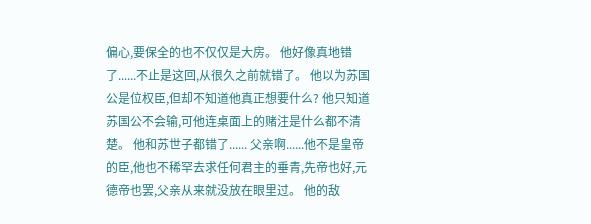偏心,要保全的也不仅仅是大房。 他好像真地错了......不止是这回,从很久之前就错了。 他以为苏国公是位权臣,但却不知道他真正想要什么? 他只知道苏国公不会输,可他连桌面上的赌注是什么都不清楚。 他和苏世子都错了...... 父亲啊......他不是皇帝的臣,他也不稀罕去求任何君主的垂青,先帝也好,元德帝也罢,父亲从来就没放在眼里过。 他的敌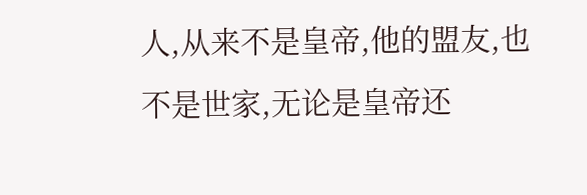人,从来不是皇帝,他的盟友,也不是世家,无论是皇帝还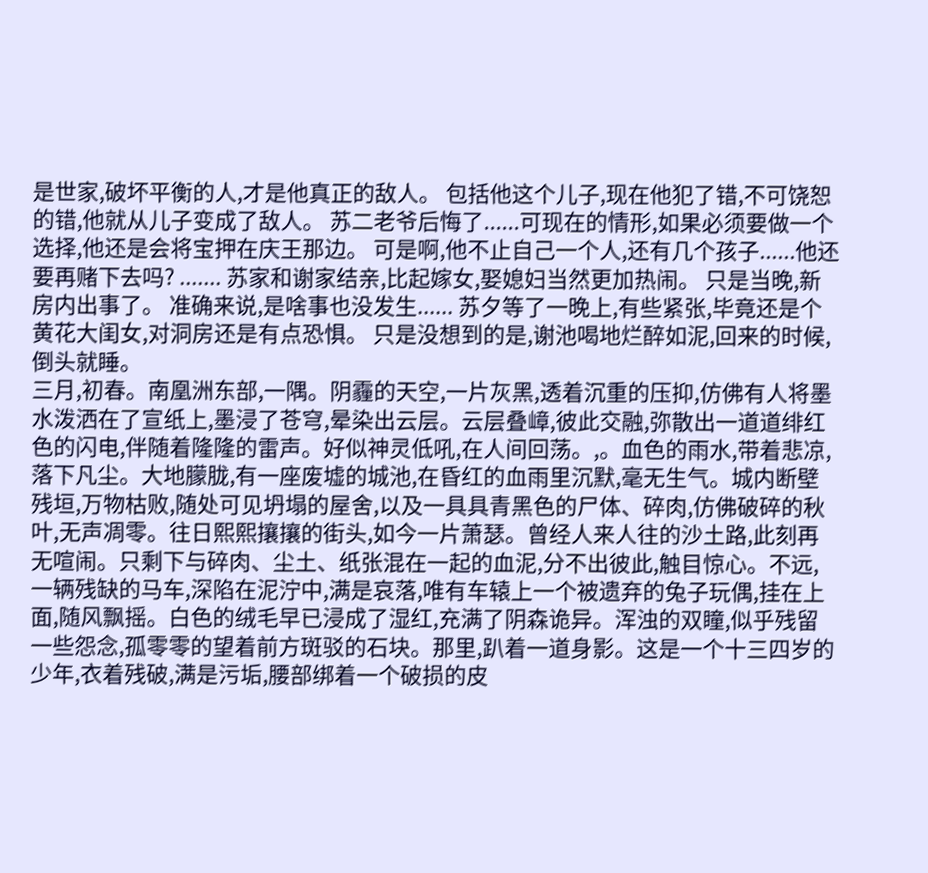是世家,破坏平衡的人,才是他真正的敌人。 包括他这个儿子,现在他犯了错,不可饶恕的错,他就从儿子变成了敌人。 苏二老爷后悔了......可现在的情形,如果必须要做一个选择,他还是会将宝押在庆王那边。 可是啊,他不止自己一个人,还有几个孩子......他还要再赌下去吗? ....... 苏家和谢家结亲,比起嫁女,娶媳妇当然更加热闹。 只是当晚,新房内出事了。 准确来说,是啥事也没发生...... 苏夕等了一晚上,有些紧张,毕竟还是个黄花大闺女,对洞房还是有点恐惧。 只是没想到的是,谢池喝地烂醉如泥,回来的时候,倒头就睡。
三月,初春。南凰洲东部,一隅。阴霾的天空,一片灰黑,透着沉重的压抑,仿佛有人将墨水泼洒在了宣纸上,墨浸了苍穹,晕染出云层。云层叠嶂,彼此交融,弥散出一道道绯红色的闪电,伴随着隆隆的雷声。好似神灵低吼,在人间回荡。,。血色的雨水,带着悲凉,落下凡尘。大地朦胧,有一座废墟的城池,在昏红的血雨里沉默,毫无生气。城内断壁残垣,万物枯败,随处可见坍塌的屋舍,以及一具具青黑色的尸体、碎肉,仿佛破碎的秋叶,无声凋零。往日熙熙攘攘的街头,如今一片萧瑟。曾经人来人往的沙土路,此刻再无喧闹。只剩下与碎肉、尘土、纸张混在一起的血泥,分不出彼此,触目惊心。不远,一辆残缺的马车,深陷在泥泞中,满是哀落,唯有车辕上一个被遗弃的兔子玩偶,挂在上面,随风飘摇。白色的绒毛早已浸成了湿红,充满了阴森诡异。浑浊的双瞳,似乎残留一些怨念,孤零零的望着前方斑驳的石块。那里,趴着一道身影。这是一个十三四岁的少年,衣着残破,满是污垢,腰部绑着一个破损的皮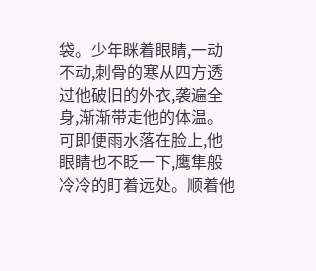袋。少年眯着眼睛,一动不动,刺骨的寒从四方透过他破旧的外衣,袭遍全身,渐渐带走他的体温。可即便雨水落在脸上,他眼睛也不眨一下,鹰隼般冷冷的盯着远处。顺着他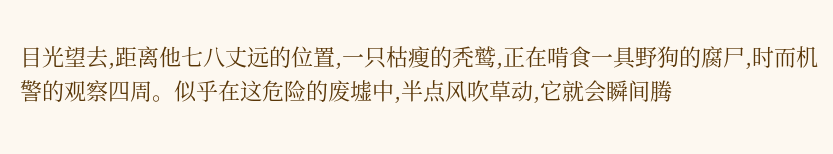目光望去,距离他七八丈远的位置,一只枯瘦的秃鹫,正在啃食一具野狗的腐尸,时而机警的观察四周。似乎在这危险的废墟中,半点风吹草动,它就会瞬间腾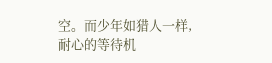空。而少年如猎人一样,耐心的等待机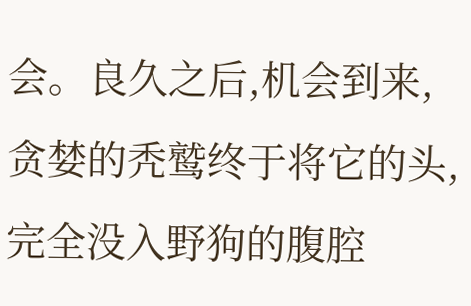会。良久之后,机会到来,贪婪的秃鹫终于将它的头,完全没入野狗的腹腔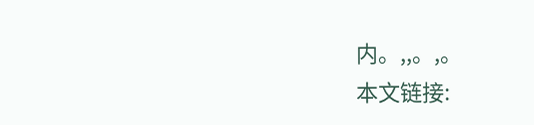内。,,。,。
本文链接: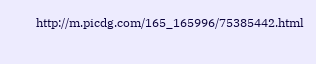http://m.picdg.com/165_165996/75385442.html